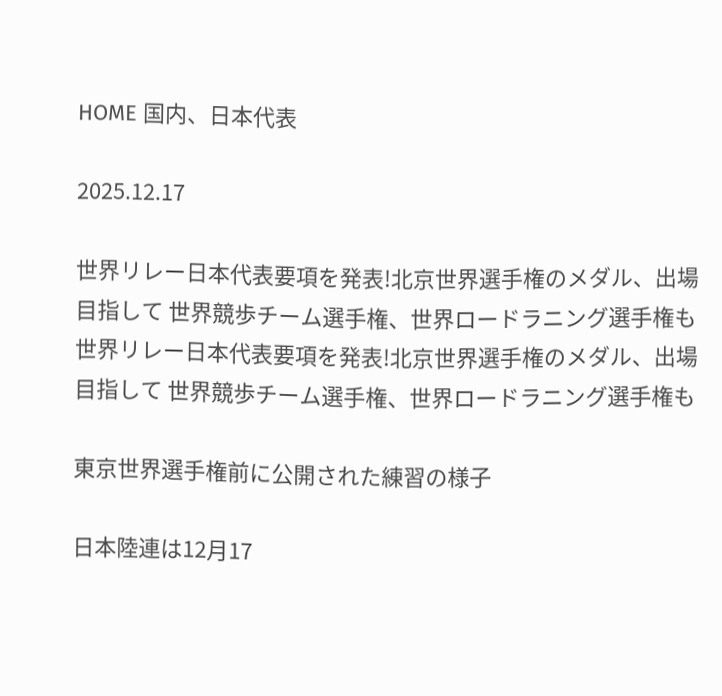HOME 国内、日本代表

2025.12.17

世界リレー日本代表要項を発表!北京世界選手権のメダル、出場目指して 世界競歩チーム選手権、世界ロードラニング選手権も
世界リレー日本代表要項を発表!北京世界選手権のメダル、出場目指して 世界競歩チーム選手権、世界ロードラニング選手権も

東京世界選手権前に公開された練習の様子

日本陸連は12月17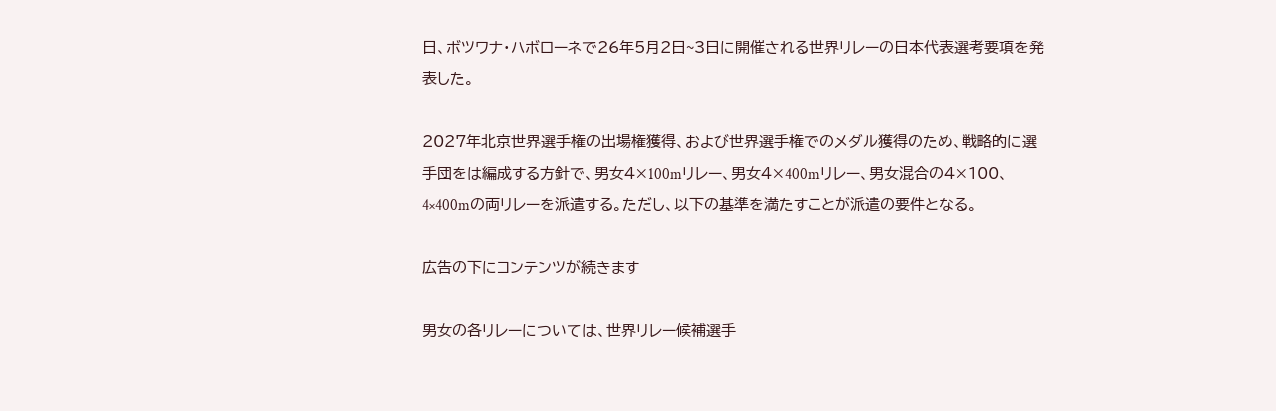日、ボツワナ・ハボローネで26年5月2日~3日に開催される世界リレーの日本代表選考要項を発表した。

2027年北京世界選手権の出場権獲得、および世界選手権でのメダル獲得のため、戦略的に選手団をは編成する方針で、男女4×100mリレー、男女4×400mリレー、男女混合の4×100、4×400mの両リレーを派遣する。ただし、以下の基準を満たすことが派遣の要件となる。

広告の下にコンテンツが続きます

男女の各リレーについては、世界リレー候補選手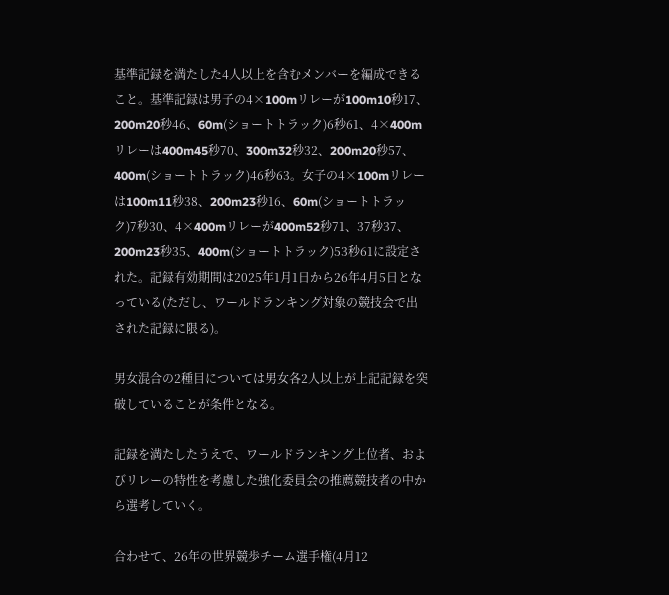基準記録を満たした4人以上を含むメンバーを編成できること。基準記録は男子の4×100mリレーが100m10秒17、200m20秒46、60m(ショートトラック)6秒61、4×400mリレーは400m45秒70、300m32秒32、200m20秒57、400m(ショートトラック)46秒63。女子の4×100mリレーは100m11秒38、200m23秒16、60m(ショートトラック)7秒30、4×400mリレーが400m52秒71、37秒37、200m23秒35、400m(ショートトラック)53秒61に設定された。記録有効期間は2025年1月1日から26年4月5日となっている(ただし、ワールドランキング対象の競技会で出された記録に限る)。

男女混合の2種目については男女各2人以上が上記記録を突破していることが条件となる。

記録を満たしたうえで、ワールドランキング上位者、およびリレーの特性を考慮した強化委員会の推薦競技者の中から選考していく。

合わせて、26年の世界競歩チーム選手権(4月12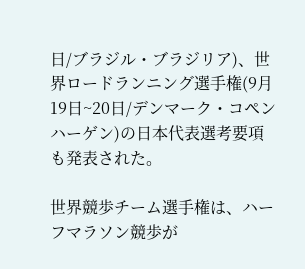日/ブラジル・ブラジリア)、世界ロードランニング選手権(9月19日~20日/デンマーク・コペンハーゲン)の日本代表選考要項も発表された。

世界競歩チーム選手権は、ハーフマラソン競歩が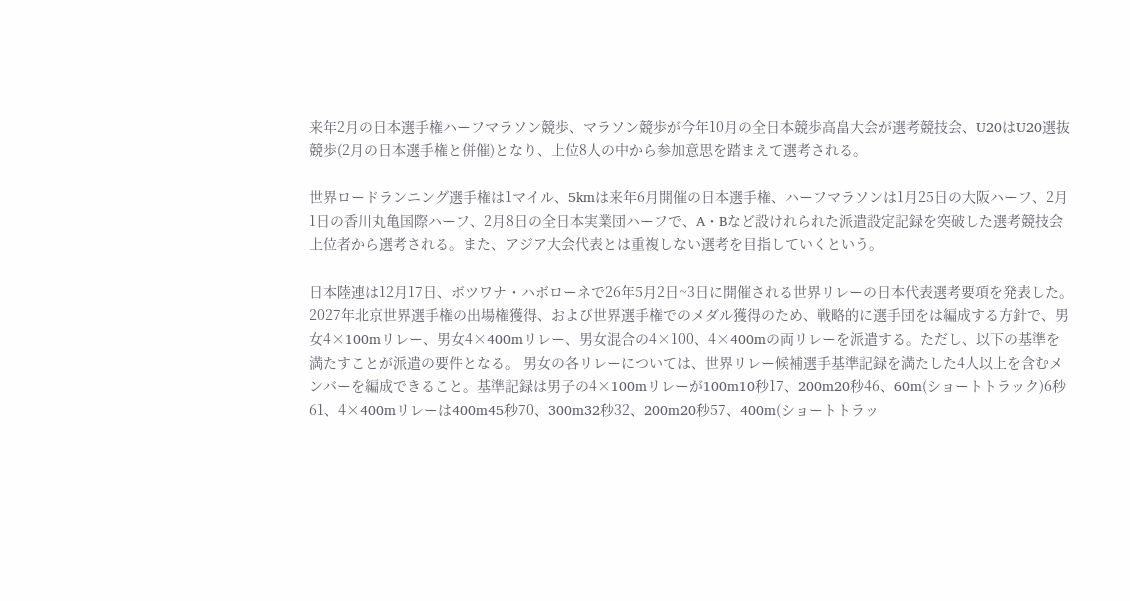来年2月の日本選手権ハーフマラソン競歩、マラソン競歩が今年10月の全日本競歩高畠大会が選考競技会、U20はU20選抜競歩(2月の日本選手権と併催)となり、上位8人の中から参加意思を踏まえて選考される。

世界ロードランニング選手権は1マイル、5kmは来年6月開催の日本選手権、ハーフマラソンは1月25日の大阪ハーフ、2月1日の香川丸亀国際ハーフ、2月8日の全日本実業団ハーフで、A・Bなど設けれられた派遣設定記録を突破した選考競技会上位者から選考される。また、アジア大会代表とは重複しない選考を目指していくという。

日本陸連は12月17日、ボツワナ・ハボローネで26年5月2日~3日に開催される世界リレーの日本代表選考要項を発表した。 2027年北京世界選手権の出場権獲得、および世界選手権でのメダル獲得のため、戦略的に選手団をは編成する方針で、男女4×100mリレー、男女4×400mリレー、男女混合の4×100、4×400mの両リレーを派遣する。ただし、以下の基準を満たすことが派遣の要件となる。 男女の各リレーについては、世界リレー候補選手基準記録を満たした4人以上を含むメンバーを編成できること。基準記録は男子の4×100mリレーが100m10秒17、200m20秒46、60m(ショートトラック)6秒61、4×400mリレーは400m45秒70、300m32秒32、200m20秒57、400m(ショートトラッ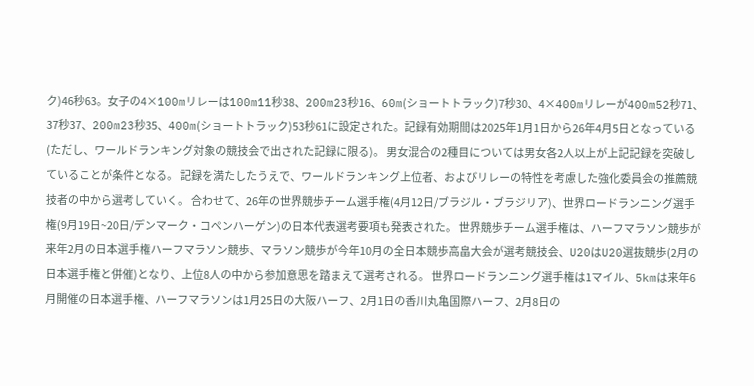ク)46秒63。女子の4×100mリレーは100m11秒38、200m23秒16、60m(ショートトラック)7秒30、4×400mリレーが400m52秒71、37秒37、200m23秒35、400m(ショートトラック)53秒61に設定された。記録有効期間は2025年1月1日から26年4月5日となっている(ただし、ワールドランキング対象の競技会で出された記録に限る)。 男女混合の2種目については男女各2人以上が上記記録を突破していることが条件となる。 記録を満たしたうえで、ワールドランキング上位者、およびリレーの特性を考慮した強化委員会の推薦競技者の中から選考していく。 合わせて、26年の世界競歩チーム選手権(4月12日/ブラジル・ブラジリア)、世界ロードランニング選手権(9月19日~20日/デンマーク・コペンハーゲン)の日本代表選考要項も発表された。 世界競歩チーム選手権は、ハーフマラソン競歩が来年2月の日本選手権ハーフマラソン競歩、マラソン競歩が今年10月の全日本競歩高畠大会が選考競技会、U20はU20選抜競歩(2月の日本選手権と併催)となり、上位8人の中から参加意思を踏まえて選考される。 世界ロードランニング選手権は1マイル、5kmは来年6月開催の日本選手権、ハーフマラソンは1月25日の大阪ハーフ、2月1日の香川丸亀国際ハーフ、2月8日の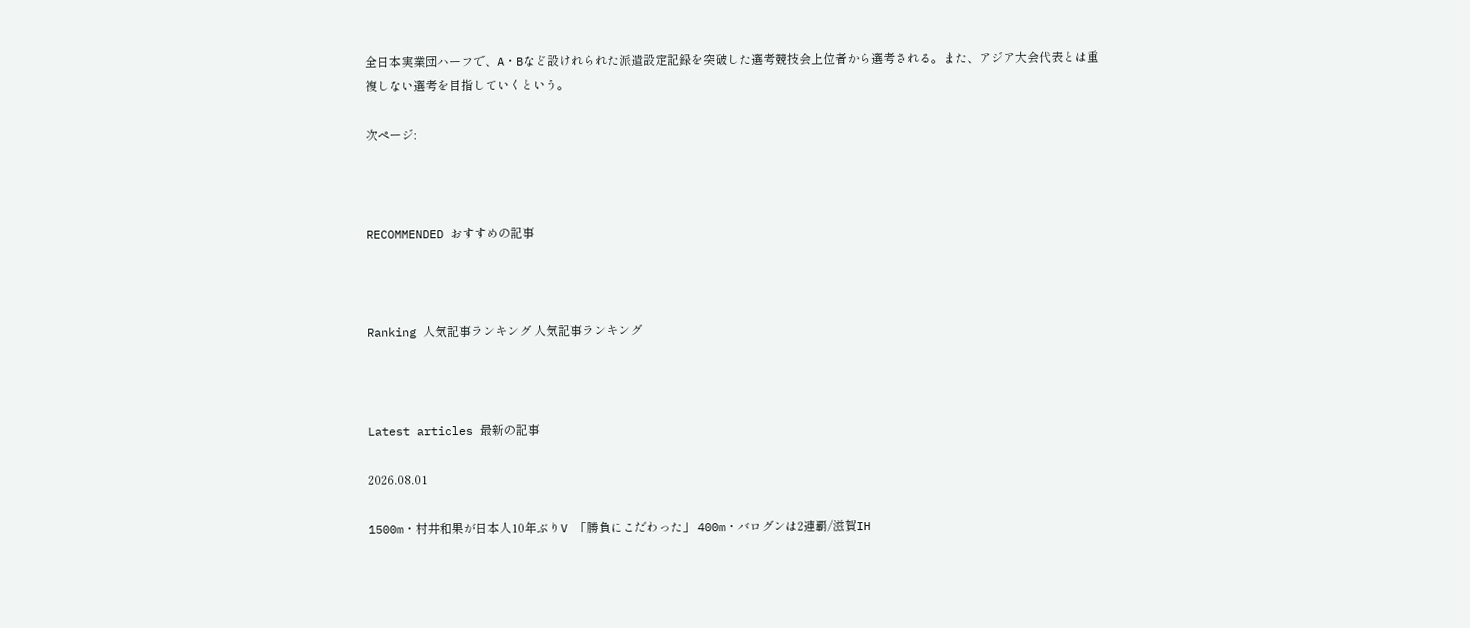全日本実業団ハーフで、A・Bなど設けれられた派遣設定記録を突破した選考競技会上位者から選考される。また、アジア大会代表とは重複しない選考を目指していくという。

次ページ:



RECOMMENDED おすすめの記事



Ranking 人気記事ランキング 人気記事ランキング



Latest articles 最新の記事

2026.08.01

1500m・村井和果が日本人10年ぶりV 「勝負にこだわった」 400m・バログンは2連覇/滋賀IH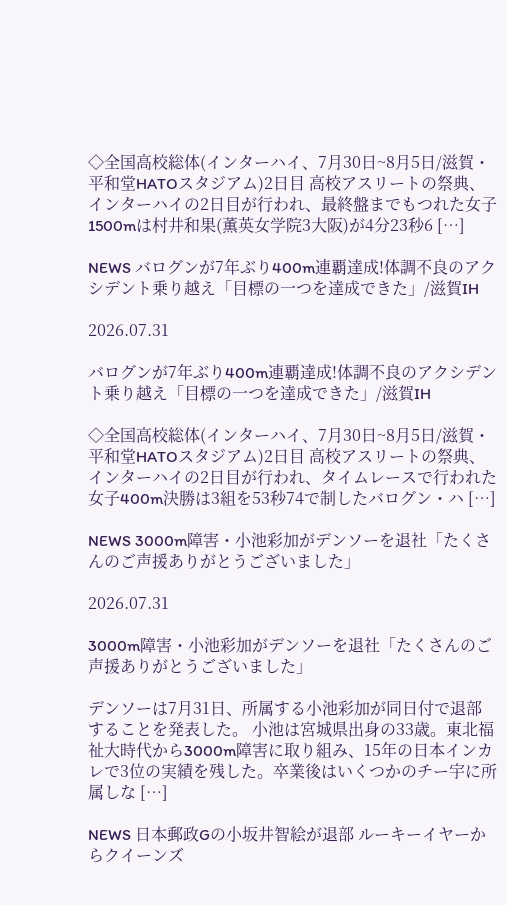◇全国高校総体(インターハイ、7月30日~8月5日/滋賀・平和堂HATOスタジアム)2日目 高校アスリートの祭典、インターハイの2日目が行われ、最終盤までもつれた女子1500mは村井和果(薫英女学院3大阪)が4分23秒6 […]

NEWS バログンが7年ぶり400m連覇達成!体調不良のアクシデント乗り越え「目標の一つを達成できた」/滋賀IH

2026.07.31

バログンが7年ぶり400m連覇達成!体調不良のアクシデント乗り越え「目標の一つを達成できた」/滋賀IH

◇全国高校総体(インターハイ、7月30日~8月5日/滋賀・平和堂HATOスタジアム)2日目 高校アスリートの祭典、インターハイの2日目が行われ、タイムレースで行われた女子400m決勝は3組を53秒74で制したバログン・ハ […]

NEWS 3000m障害・小池彩加がデンソーを退社「たくさんのご声援ありがとうございました」

2026.07.31

3000m障害・小池彩加がデンソーを退社「たくさんのご声援ありがとうございました」

デンソーは7月31日、所属する小池彩加が同日付で退部することを発表した。 小池は宮城県出身の33歳。東北福祉大時代から3000m障害に取り組み、15年の日本インカレで3位の実績を残した。卒業後はいくつかのチー宇に所属しな […]

NEWS 日本郵政Gの小坂井智絵が退部 ルーキーイヤーからクイーンズ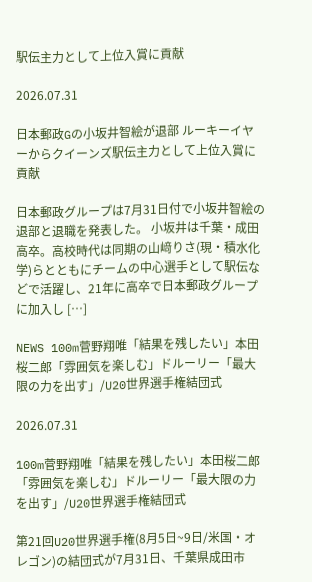駅伝主力として上位入賞に貢献

2026.07.31

日本郵政Gの小坂井智絵が退部 ルーキーイヤーからクイーンズ駅伝主力として上位入賞に貢献

日本郵政グループは7月31日付で小坂井智絵の退部と退職を発表した。 小坂井は千葉・成田高卒。高校時代は同期の山﨑りさ(現・積水化学)らとともにチームの中心選手として駅伝などで活躍し、21年に高卒で日本郵政グループに加入し […]

NEWS 100m菅野翔唯「結果を残したい」本田桜二郎「雰囲気を楽しむ」ドルーリー「最大限の力を出す」/U20世界選手権結団式

2026.07.31

100m菅野翔唯「結果を残したい」本田桜二郎「雰囲気を楽しむ」ドルーリー「最大限の力を出す」/U20世界選手権結団式

第21回U20世界選手権(8月5日~9日/米国・オレゴン)の結団式が7月31日、千葉県成田市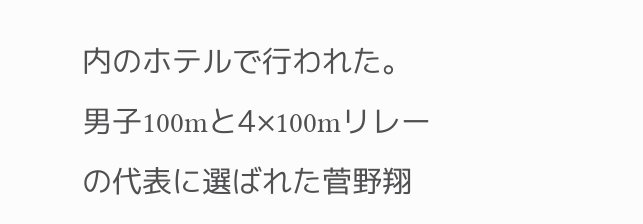内のホテルで行われた。 男子100mと4×100mリレーの代表に選ばれた菅野翔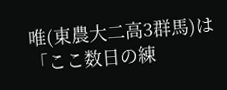唯(東農大二高3群馬)は「ここ数日の練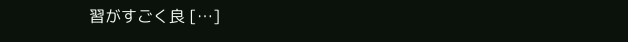習がすごく良 […]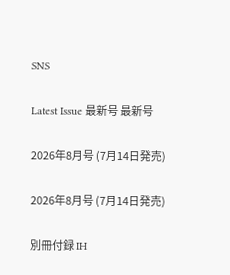SNS

Latest Issue 最新号 最新号

2026年8月号 (7月14日発売)

2026年8月号 (7月14日発売)

別冊付録 IH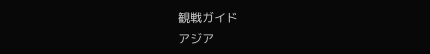観戦ガイド
アジア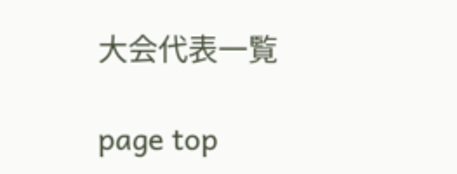大会代表一覧

page top